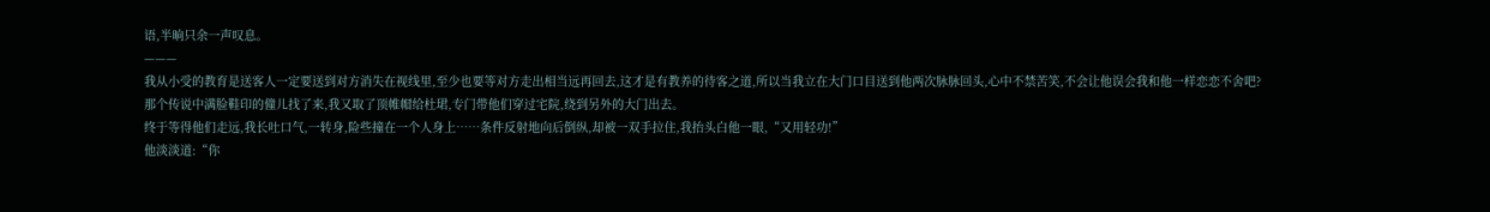语,半晌只余一声叹息。
———
我从小受的教育是送客人一定要送到对方消失在视线里,至少也要等对方走出相当远再回去,这才是有教养的待客之道,所以当我立在大门口目送到他两次脉脉回头,心中不禁苦笑,不会让他误会我和他一样恋恋不舍吧?
那个传说中满脸鞋印的僮儿找了来,我又取了顶帷帽给杜珺,专门带他们穿过宅院,绕到另外的大门出去。
终于等得他们走远,我长吐口气,一转身,险些撞在一个人身上……条件反射地向后倒纵,却被一双手拉住,我抬头白他一眼,“又用轻功!”
他淡淡道:“你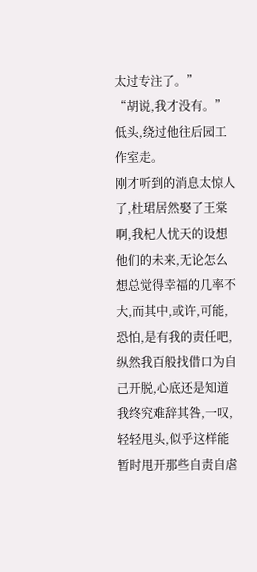太过专注了。”
“胡说,我才没有。”低头,绕过他往后园工作室走。
刚才听到的消息太惊人了,杜珺居然娶了王棠啊,我杞人忧天的设想他们的未来,无论怎么想总觉得幸福的几率不大,而其中,或许,可能,恐怕,是有我的责任吧,纵然我百般找借口为自己开脱,心底还是知道我终究难辞其咎,一叹,轻轻甩头,似乎这样能暂时甩开那些自责自虐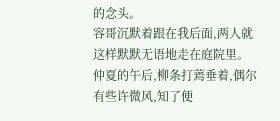的念头。
容哥沉默着跟在我后面,两人就这样默默无语地走在庭院里。
仲夏的午后,柳条打蔫垂着,偶尔有些许微风,知了便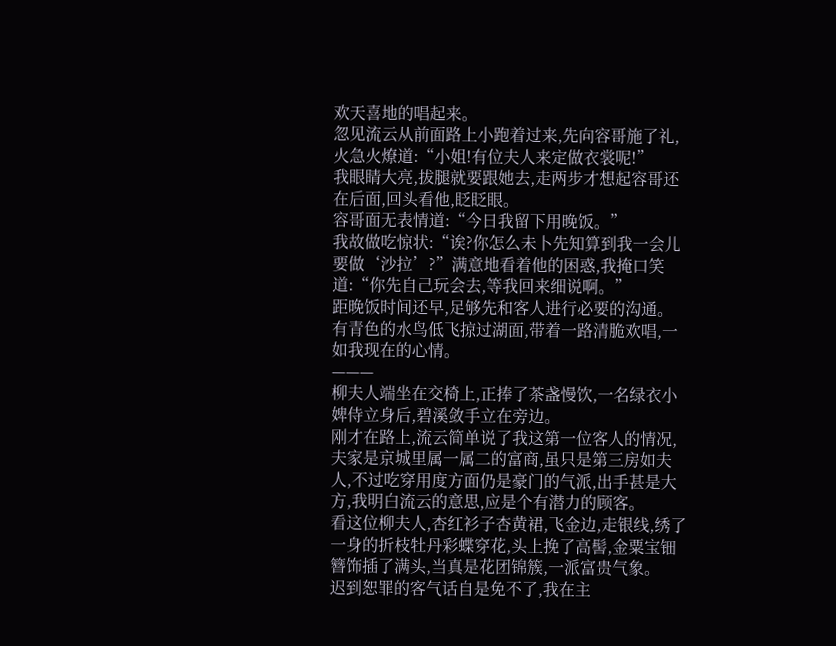欢天喜地的唱起来。
忽见流云从前面路上小跑着过来,先向容哥施了礼,火急火燎道:“小姐!有位夫人来定做衣裳呢!”
我眼睛大亮,拔腿就要跟她去,走两步才想起容哥还在后面,回头看他,眨眨眼。
容哥面无表情道:“今日我留下用晚饭。”
我故做吃惊状:“诶?你怎么未卜先知算到我一会儿要做‘沙拉’?”满意地看着他的困惑,我掩口笑道:“你先自己玩会去,等我回来细说啊。”
距晚饭时间还早,足够先和客人进行必要的沟通。
有青色的水鸟低飞掠过湖面,带着一路清脆欢唱,一如我现在的心情。
———
柳夫人端坐在交椅上,正捧了茶盏慢饮,一名绿衣小婢侍立身后,碧溪敛手立在旁边。
刚才在路上,流云简单说了我这第一位客人的情况,夫家是京城里属一属二的富商,虽只是第三房如夫人,不过吃穿用度方面仍是豪门的气派,出手甚是大方,我明白流云的意思,应是个有潜力的顾客。
看这位柳夫人,杏红衫子杏黄裙,飞金边,走银线,绣了一身的折枝牡丹彩蝶穿花,头上挽了高髻,金粟宝钿簪饰插了满头,当真是花团锦簇,一派富贵气象。
迟到恕罪的客气话自是免不了,我在主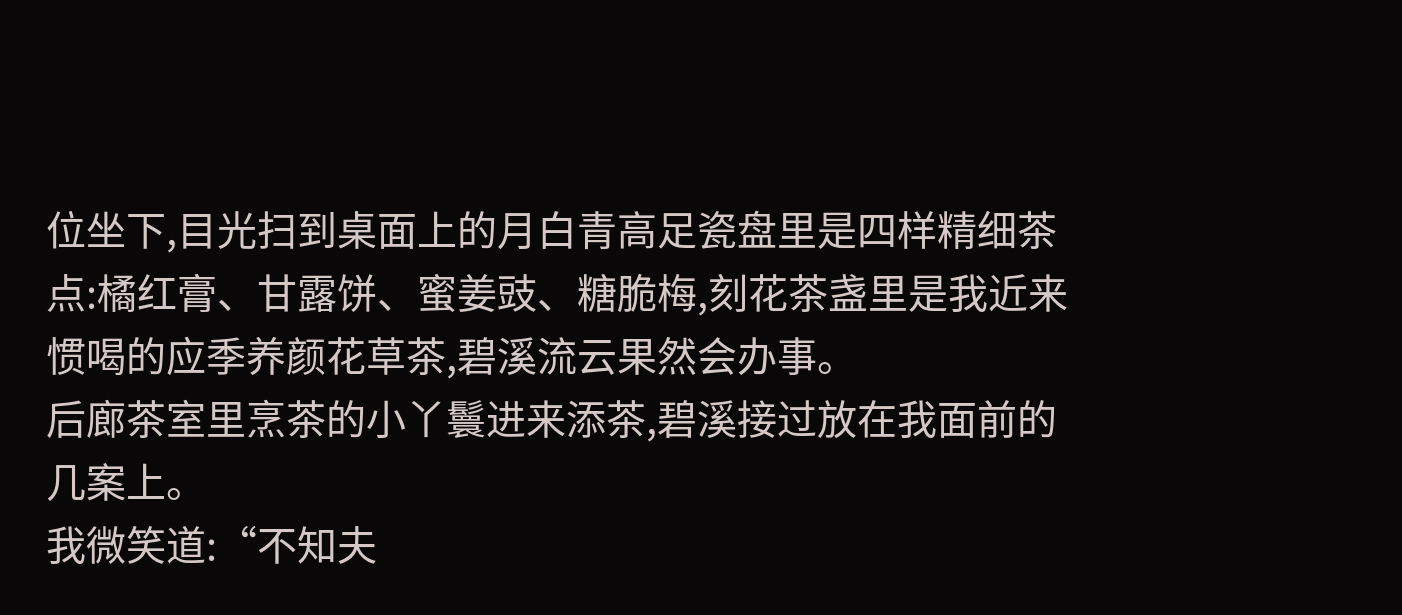位坐下,目光扫到桌面上的月白青高足瓷盘里是四样精细茶点:橘红膏、甘露饼、蜜姜豉、糖脆梅,刻花茶盏里是我近来惯喝的应季养颜花草茶,碧溪流云果然会办事。
后廊茶室里烹茶的小丫鬟进来添茶,碧溪接过放在我面前的几案上。
我微笑道:“不知夫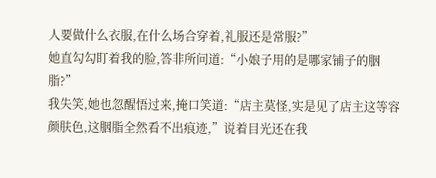人要做什么衣服,在什么场合穿着,礼服还是常服?”
她直勾勾盯着我的脸,答非所问道:“小娘子用的是哪家铺子的胭脂?”
我失笑,她也忽醒悟过来,掩口笑道:“店主莫怪,实是见了店主这等容颜肤色,这胭脂全然看不出痕迹,”说着目光还在我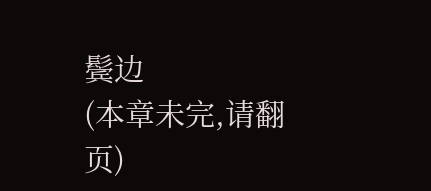鬓边
(本章未完,请翻页)